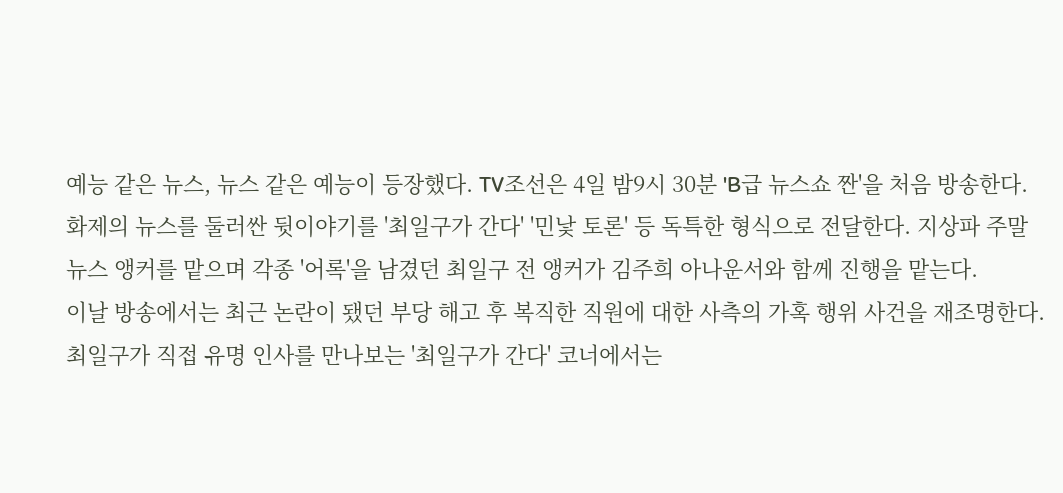예능 같은 뉴스, 뉴스 같은 예능이 등장했다. TV조선은 4일 밤9시 30분 'B급 뉴스쇼 짠'을 처음 방송한다.
화제의 뉴스를 둘러싼 뒷이야기를 '최일구가 간다' '민낯 토론' 등 독특한 형식으로 전달한다. 지상파 주말뉴스 앵커를 맡으며 각종 '어록'을 남겼던 최일구 전 앵커가 김주희 아나운서와 함께 진행을 맡는다.
이날 방송에서는 최근 논란이 됐던 부당 해고 후 복직한 직원에 대한 사측의 가혹 행위 사건을 재조명한다. 최일구가 직접 유명 인사를 만나보는 '최일구가 간다' 코너에서는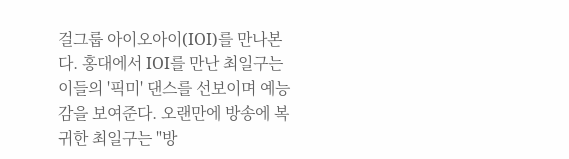걸그룹 아이오아이(IOI)를 만나본다. 홍대에서 IOI를 만난 최일구는 이들의 '픽미' 댄스를 선보이며 예능감을 보여준다. 오랜만에 방송에 복귀한 최일구는 "방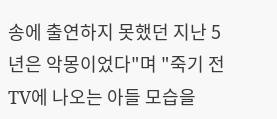송에 출연하지 못했던 지난 5년은 악몽이었다"며 "죽기 전 TV에 나오는 아들 모습을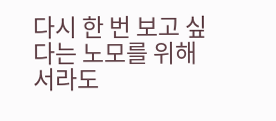다시 한 번 보고 싶다는 노모를 위해서라도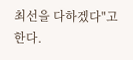최선을 다하겠다"고 한다.